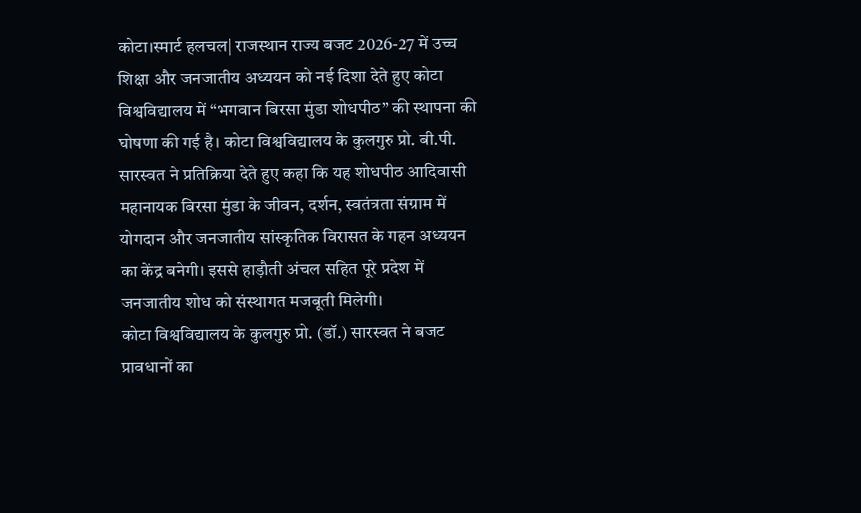कोटा।स्मार्ट हलचल| राजस्थान राज्य बजट 2026-27 में उच्च शिक्षा और जनजातीय अध्ययन को नई दिशा देते हुए कोटा विश्वविद्यालय में “भगवान बिरसा मुंडा शोधपीठ” की स्थापना की घोषणा की गई है। कोटा विश्वविद्यालय के कुलगुरु प्रो. बी.पी. सारस्वत ने प्रतिक्रिया देते हुए कहा कि यह शोधपीठ आदिवासी महानायक बिरसा मुंडा के जीवन, दर्शन, स्वतंत्रता संग्राम में योगदान और जनजातीय सांस्कृतिक विरासत के गहन अध्ययन का केंद्र बनेगी। इससे हाड़ौती अंचल सहित पूरे प्रदेश में जनजातीय शोध को संस्थागत मजबूती मिलेगी।
कोटा विश्वविद्यालय के कुलगुरु प्रो. (डॉ.) सारस्वत ने बजट प्रावधानों का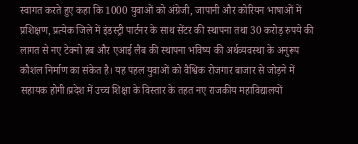स्वागत करते हुए कहा कि 1000 युवाओं को अंग्रेजी, जापानी और कोरियन भाषाओं में प्रशिक्षण, प्रत्येक जिले में इंडस्ट्री पार्टनर के साथ सेंटर की स्थापना तथा 30 करोड़ रुपये की लागत से नए टेक्नो हब और एआई लैब की स्थापना भविष्य की अर्थव्यवस्था के अनुरूप कौशल निर्माण का संकेत है। यह पहल युवाओं को वैश्विक रोजगार बाजार से जोड़ने में सहायक होगी।प्रदेश में उच्च शिक्षा के विस्तार के तहत नए राजकीय महाविद्यालयों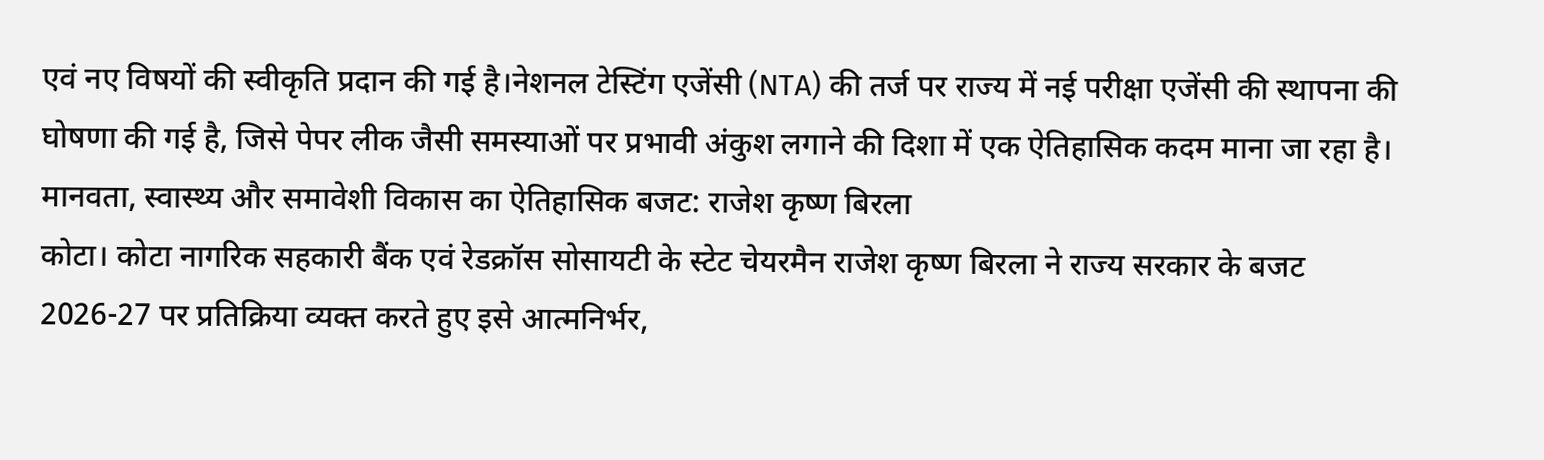एवं नए विषयों की स्वीकृति प्रदान की गई है।नेशनल टेस्टिंग एजेंसी (NTA) की तर्ज पर राज्य में नई परीक्षा एजेंसी की स्थापना की घोषणा की गई है, जिसे पेपर लीक जैसी समस्याओं पर प्रभावी अंकुश लगाने की दिशा में एक ऐतिहासिक कदम माना जा रहा है।
मानवता, स्वास्थ्य और समावेशी विकास का ऐतिहासिक बजट: राजेश कृष्ण बिरला
कोटा। कोटा नागरिक सहकारी बैंक एवं रेडक्रॉस सोसायटी के स्टेट चेयरमैन राजेश कृष्ण बिरला ने राज्य सरकार के बजट 2026-27 पर प्रतिक्रिया व्यक्त करते हुए इसे आत्मनिर्भर,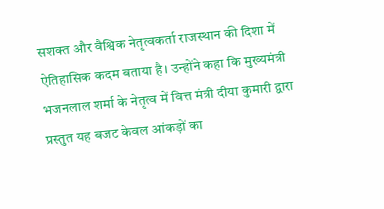सशक्त और वैश्विक नेतृत्वकर्ता राजस्थान की दिशा में ऐतिहासिक कदम बताया है। उन्होंने कहा कि मुख्यमंत्री भजनलाल शर्मा के नेतृत्व में वित्त मंत्री दीया कुमारी द्वारा प्रस्तुत यह बजट केवल आंकड़ों का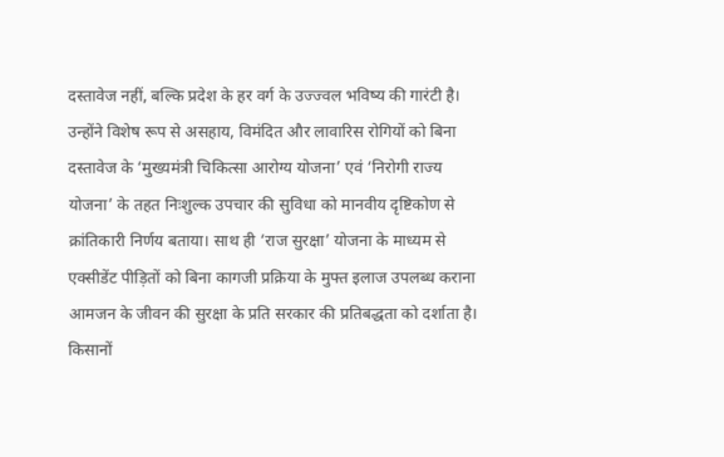दस्तावेज नहीं, बल्कि प्रदेश के हर वर्ग के उज्ज्वल भविष्य की गारंटी है।
उन्होंने विशेष रूप से असहाय, विमंदित और लावारिस रोगियों को बिना दस्तावेज के ‘मुख्यमंत्री चिकित्सा आरोग्य योजना’ एवं ‘निरोगी राज्य योजना’ के तहत निःशुल्क उपचार की सुविधा को मानवीय दृष्टिकोण से क्रांतिकारी निर्णय बताया। साथ ही ‘राज सुरक्षा’ योजना के माध्यम से एक्सीडेंट पीड़ितों को बिना कागजी प्रक्रिया के मुफ्त इलाज उपलब्ध कराना आमजन के जीवन की सुरक्षा के प्रति सरकार की प्रतिबद्धता को दर्शाता है।
किसानों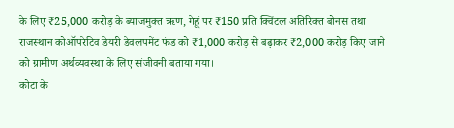के लिए ₹25,000 करोड़ के ब्याजमुक्त ऋण, गेहूं पर ₹150 प्रति क्विंटल अतिरिक्त बोनस तथा राजस्थान कोऑपरेटिव डेयरी डेवलपमेंट फंड को ₹1,000 करोड़ से बढ़ाकर ₹2,000 करोड़ किए जाने को ग्रामीण अर्थव्यवस्था के लिए संजीवनी बताया गया।
कोटा के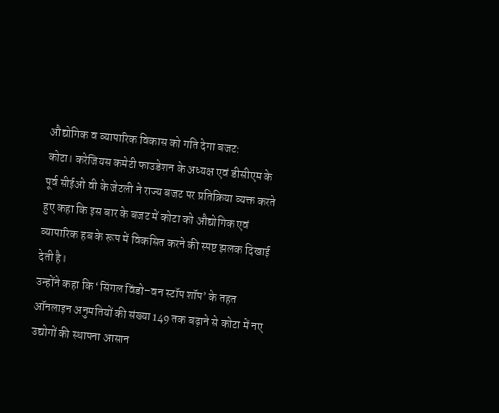औद्योगिक व व्यापारिक विकास को गति देगा बजट:
कोटा। करेजियस कमेटी फाउडेशन के अध्यक्ष एवं डीसीएम के पूर्व सीईओ वी के जेटली ने राज्य बजट पर प्रतिक्रिया व्यक्त करते हुए कहा कि इस बार के बजट में कोटा को औद्योगिक एवं व्यापारिक हब के रूप में विकसित करने की स्पष्ट झलक दिखाई देती है।
उन्होंने कहा कि ‘सिंगल विंडो–वन स्टॉप शॉप’ के तहत ऑनलाइन अनुमतियों की संख्या 149 तक बढ़ाने से कोटा में नए उद्योगों की स्थापना आसान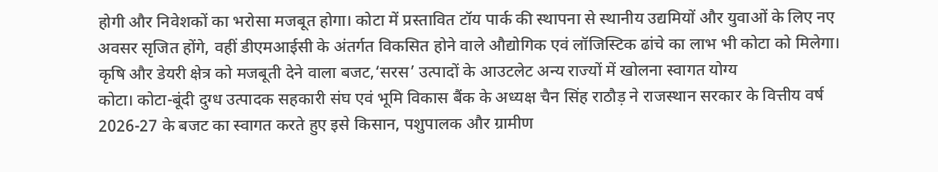होगी और निवेशकों का भरोसा मजबूत होगा। कोटा में प्रस्तावित टॉय पार्क की स्थापना से स्थानीय उद्यमियों और युवाओं के लिए नए अवसर सृजित होंगे, वहीं डीएमआईसी के अंतर्गत विकसित होने वाले औद्योगिक एवं लॉजिस्टिक ढांचे का लाभ भी कोटा को मिलेगा।
कृषि और डेयरी क्षेत्र को मजबूती देने वाला बजट,‘सरस’ उत्पादों के आउटलेट अन्य राज्यों में खोलना स्वागत योग्य
कोटा। कोटा-बूंदी दुग्ध उत्पादक सहकारी संघ एवं भूमि विकास बैंक के अध्यक्ष चैन सिंह राठौड़ ने राजस्थान सरकार के वित्तीय वर्ष 2026-27 के बजट का स्वागत करते हुए इसे किसान, पशुपालक और ग्रामीण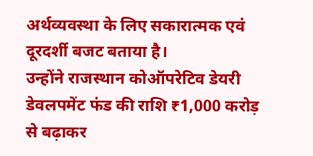अर्थव्यवस्था के लिए सकारात्मक एवं दूरदर्शी बजट बताया है।
उन्होंने राजस्थान कोऑपरेटिव डेयरी डेवलपमेंट फंड की राशि ₹1,000 करोड़ से बढ़ाकर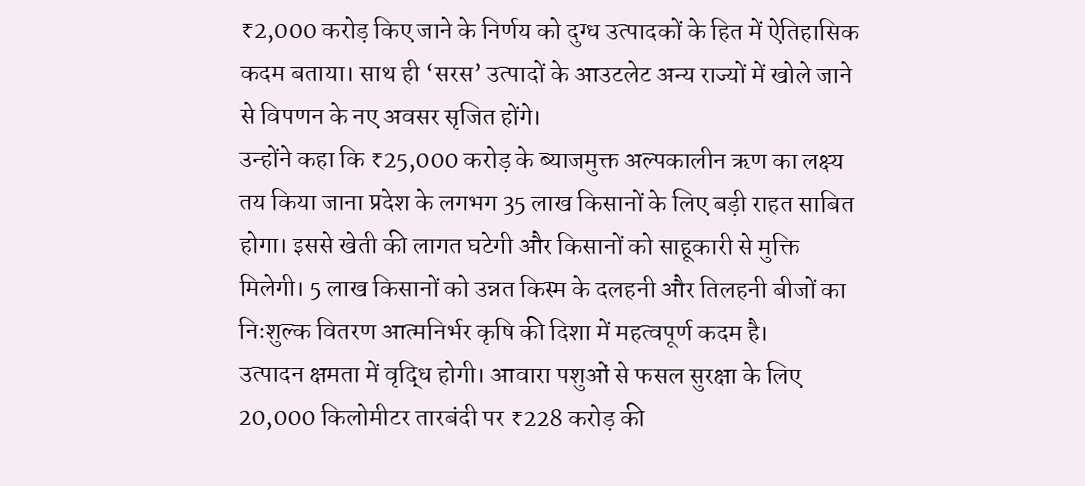₹2,000 करोड़ किए जाने के निर्णय को दुग्ध उत्पादकों के हित में ऐतिहासिक कदम बताया। साथ ही ‘सरस’ उत्पादों के आउटलेट अन्य राज्यों में खोले जाने से विपणन के नए अवसर सृजित होंगे।
उन्होंने कहा कि ₹25,000 करोड़ के ब्याजमुक्त अल्पकालीन ऋण का लक्ष्य तय किया जाना प्रदेश के लगभग 35 लाख किसानों के लिए बड़ी राहत साबित होगा। इससे खेती की लागत घटेगी और किसानों को साहूकारी से मुक्ति मिलेगी। 5 लाख किसानों को उन्नत किस्म के दलहनी और तिलहनी बीजों का निःशुल्क वितरण आत्मनिर्भर कृषि की दिशा में महत्वपूर्ण कदम है।
उत्पादन क्षमता में वृद्धि होगी। आवारा पशुओं से फसल सुरक्षा के लिए 20,000 किलोमीटर तारबंदी पर ₹228 करोड़ की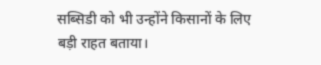सब्सिडी को भी उन्होंने किसानों के लिए बड़ी राहत बताया।